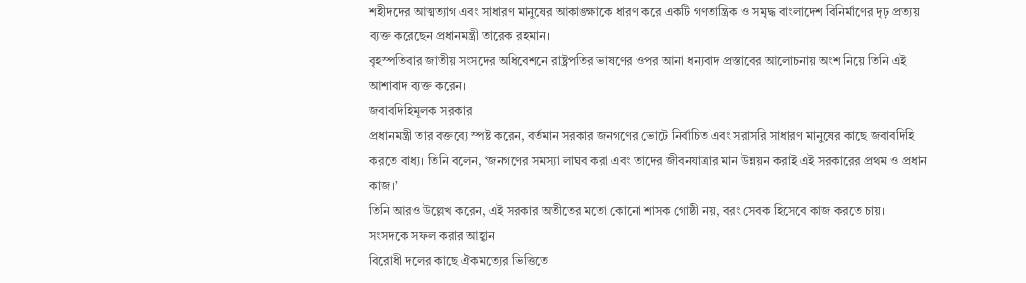শহীদদের আত্মত্যাগ এবং সাধারণ মানুষের আকাঙ্ক্ষাকে ধারণ করে একটি গণতান্ত্রিক ও সমৃদ্ধ বাংলাদেশ বিনির্মাণের দৃঢ় প্রত্যয় ব্যক্ত করেছেন প্রধানমন্ত্রী তারেক রহমান।
বৃহস্পতিবার জাতীয় সংসদের অধিবেশনে রাষ্ট্রপতির ভাষণের ওপর আনা ধন্যবাদ প্রস্তাবের আলোচনায় অংশ নিয়ে তিনি এই আশাবাদ ব্যক্ত করেন।
জবাবদিহিমূলক সরকার
প্রধানমন্ত্রী তার বক্তব্যে স্পষ্ট করেন, বর্তমান সরকার জনগণের ভোটে নির্বাচিত এবং সরাসরি সাধারণ মানুষের কাছে জবাবদিহি করতে বাধ্য। তিনি বলেন, ‘জনগণের সমস্যা লাঘব করা এবং তাদের জীবনযাত্রার মান উন্নয়ন করাই এই সরকারের প্রথম ও প্রধান কাজ।’
তিনি আরও উল্লেখ করেন, এই সরকার অতীতের মতো কোনো শাসক গোষ্ঠী নয়, বরং সেবক হিসেবে কাজ করতে চায়।
সংসদকে সফল করার আহ্বান
বিরোধী দলের কাছে ঐকমত্যের ভিত্তিতে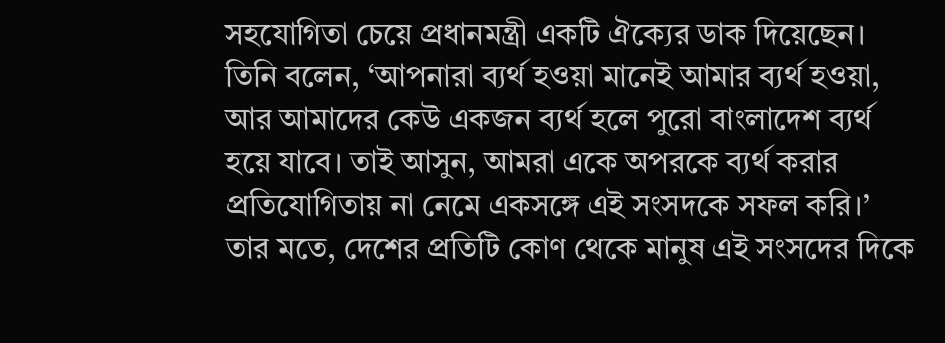সহযোগিতা চেয়ে প্রধানমন্ত্রী একটি ঐক্যের ডাক দিয়েছেন। তিনি বলেন, ‘আপনারা ব্যর্থ হওয়া মানেই আমার ব্যর্থ হওয়া, আর আমাদের কেউ একজন ব্যর্থ হলে পুরো বাংলাদেশ ব্যর্থ হয়ে যাবে। তাই আসুন, আমরা একে অপরকে ব্যর্থ করার প্রতিযোগিতায় না নেমে একসঙ্গে এই সংসদকে সফল করি।’
তার মতে, দেশের প্রতিটি কোণ থেকে মানুষ এই সংসদের দিকে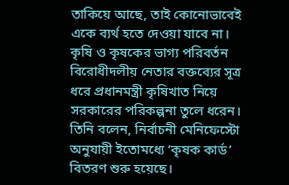তাকিয়ে আছে, তাই কোনোভাবেই একে ব্যর্থ হতে দেওয়া যাবে না।
কৃষি ও কৃষকের ভাগ্য পরিবর্তন
বিরোধীদলীয় নেতার বক্তব্যের সূত্র ধরে প্রধানমন্ত্রী কৃষিখাত নিয়ে সরকারের পরিকল্পনা তুলে ধরেন। তিনি বলেন, নির্বাচনী মেনিফেস্টো অনুযায়ী ইতোমধ্যে ‘কৃষক কার্ড’ বিতরণ শুরু হয়েছে।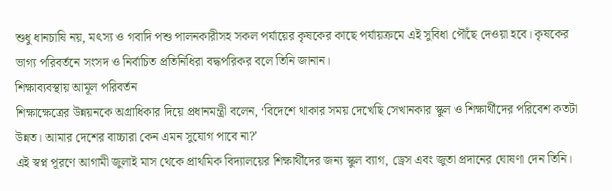শুধু ধানচাষি নয়, মৎস্য ও গবাদি পশু পালনকারীসহ সকল পর্যায়ের কৃষকের কাছে পর্যায়ক্রমে এই সুবিধা পৌঁছে দেওয়া হবে। কৃষকের ভাগ্য পরিবর্তনে সংসদ ও নির্বাচিত প্রতিনিধিরা বদ্ধপরিকর বলে তিনি জানান।
শিক্ষাব্যবস্থায় আমূল পরিবর্তন
শিক্ষাক্ষেত্রের উন্নয়নকে অগ্রাধিকার দিয়ে প্রধানমন্ত্রী বলেন, ‘বিদেশে থাকার সময় দেখেছি সেখানকার স্কুল ও শিক্ষার্থীদের পরিবেশ কতটা উন্নত। আমার দেশের বাচ্চারা কেন এমন সুযোগ পাবে না?’
এই স্বপ্ন পূরণে আগামী জুলাই মাস থেকে প্রাথমিক বিদ্যালয়ের শিক্ষার্থীদের জন্য স্কুল ব্যাগ, ড্রেস এবং জুতা প্রদানের ঘোষণা দেন তিনি।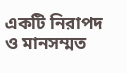একটি নিরাপদ ও মানসম্মত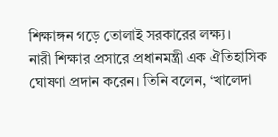শিক্ষাঙ্গন গড়ে তোলাই সরকারের লক্ষ্য।
নারী শিক্ষার প্রসারে প্রধানমন্ত্রী এক ঐতিহাসিক ঘোষণা প্রদান করেন। তিনি বলেন, ‘খালেদা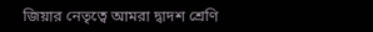জিয়ার নেতৃত্বে আমরা দ্বাদশ শ্রেণি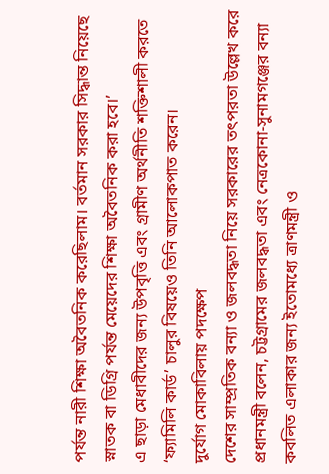পর্যন্ত নারী শিক্ষা অবৈতনিক করেছিলাম। বর্তমান সরকার সিদ্ধান্ত নিয়েছে স্নাতক বা ডিগ্রি পর্যন্ত মেয়েদের শিক্ষা অবৈতনিক করা হবে।’
এ ছাড়া মেধাবীদের জন্য উপবৃত্তি এবং গ্রামীণ অর্থনীতি শক্তিশালী করতে ‘ফ্যামিলি কার্ড’ চালুর বিষয়েও তিনি আলোকপাত করেন।
দুর্যোগ মোকাবিলায় পদক্ষেপ
দেশের সাম্প্রতিক বন্যা ও জলবদ্ধতা নিয়ে সরকারের তৎপরতা উল্লেখ করে প্রধানমন্ত্রী বলেন, চট্টগ্রামের জলবদ্ধতা এবং নেত্রকোনা-সুনামগঞ্জের বন্যা কবলিত এলাকার জন্য ইতোমধ্যে ত্রাণমন্ত্রী ও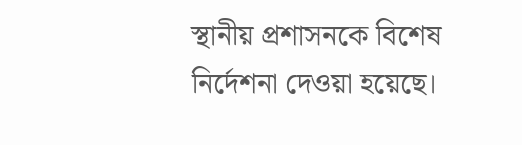স্থানীয় প্রশাসনকে বিশেষ নির্দেশনা দেওয়া হয়েছে।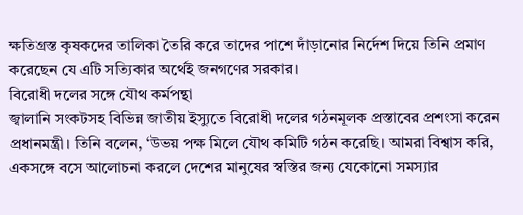ক্ষতিগ্রস্ত কৃষকদের তালিকা তৈরি করে তাদের পাশে দাঁড়ানোর নির্দেশ দিয়ে তিনি প্রমাণ করেছেন যে এটি সত্যিকার অর্থেই জনগণের সরকার।
বিরোধী দলের সঙ্গে যৌথ কর্মপন্থা
জ্বালানি সংকটসহ বিভিন্ন জাতীয় ইস্যুতে বিরোধী দলের গঠনমূলক প্রস্তাবের প্রশংসা করেন প্রধানমন্ত্রী। তিনি বলেন, ‘উভয় পক্ষ মিলে যৌথ কমিটি গঠন করেছি। আমরা বিশ্বাস করি, একসঙ্গে বসে আলোচনা করলে দেশের মানুষের স্বস্তির জন্য যেকোনো সমস্যার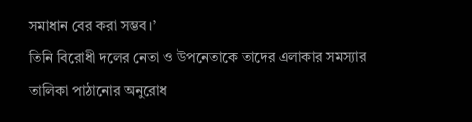সমাধান বের করা সম্ভব।’
তিনি বিরোধী দলের নেতা ও উপনেতাকে তাদের এলাকার সমস্যার তালিকা পাঠানোর অনুরোধ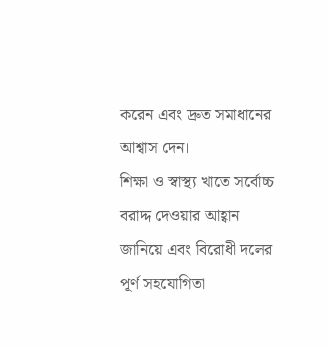করেন এবং দ্রুত সমাধানের আশ্বাস দেন।
শিক্ষা ও স্বাস্থ্য খাতে সর্বোচ্চ বরাদ্দ দেওয়ার আহ্বান জানিয়ে এবং বিরোধী দলের পূর্ণ সহযোগিতা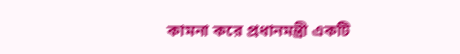কামনা করে প্রধানমন্ত্রী একটি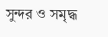সুন্দর ও সমৃদ্ধ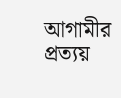আগামীর প্রত্যয়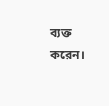ব্যক্ত করেন।